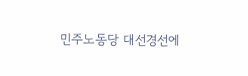민주노동당 대선경선에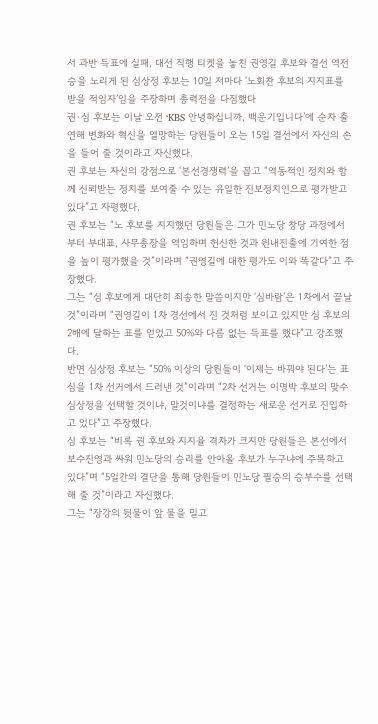서 과반 득표에 실패, 대선 직행 티켓을 놓친 권영길 후보와 결선 역전승을 노리게 된 심상정 후보는 10일 저마다 ‘노회찬 후보의 지지표를 받을 적임자’임을 주장하며 총력전을 다짐했다
권·심 후보는 이날 오전 ‘KBS 안녕하십니까, 백운기입니다’에 순차 출연해 변화와 혁신을 열망하는 당원들이 오는 15일 결선에서 자신의 손을 들어 줄 것이라고 자신했다.
권 후보는 자신의 강점으로 ‘본선경쟁력’을 꼽고 “역동적인 정치와 함께 신뢰받는 정치를 보여줄 수 있는 유일한 진보정치인으로 평가받고 있다”고 자평했다.
권 후보는 “노 후보를 지지했던 당원들은 그가 민노당 창당 과정에서부터 부대표, 사무총장을 역임하며 헌신한 것과 원내진출에 기여한 점을 높이 평가했을 것”이라며 “권영길에 대한 평가도 이와 똑같다”고 주장했다.
그는 “심 후보에게 대단히 죄송한 말씀이지만 ‘심바람’은 1차에서 끝날 것”이라며 “권영길이 1차 경선에서 진 것처럼 보이고 있지만 심 후보의 2배에 달하는 표를 얻었고 50%와 다름 없는 득표를 했다”고 강조했다.
반면 심상정 후보는 “50% 이상의 당원들이 ‘이제는 바꿔야 된다’는 표심을 1차 선거에서 드러낸 것”이라며 “2차 선거는 이명박 후보의 맞수 심상정을 선택할 것이냐, 말것이냐를 결정하는 새로운 선거로 진입하고 있다”고 주장했다.
심 후보는 “비록 권 후보와 지지율 격차가 크지만 당원들은 본선에서 보수진영과 싸워 민노당의 승리를 안아올 후보가 누구냐에 주목하고 있다”며 “5일간의 결단을 통해 당원들이 민노당 필승의 승부수를 선택해 줄 것”이라고 자신했다.
그는 “장강의 뒷물이 앞 물을 밀고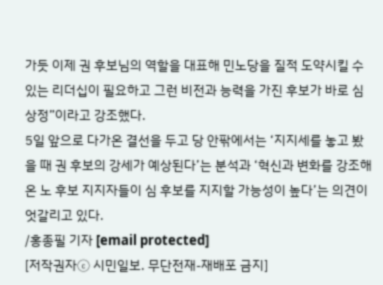가듯 이제 권 후보님의 역할을 대표해 민노당을 질적 도약시킬 수 있는 리더십이 필요하고 그런 비전과 능력을 가진 후보가 바로 심상정”이라고 강조했다.
5일 앞으로 다가온 결선을 두고 당 안팎에서는 ‘지지세를 놓고 봤을 때 권 후보의 강세가 예상된다’는 분석과 ‘혁신과 변화를 강조해온 노 후보 지지자들이 심 후보를 지지할 가능성이 높다’는 의견이 엇갈리고 있다.
/홍종필 기자 [email protected]
[저작권자ⓒ 시민일보. 무단전재-재배포 금지]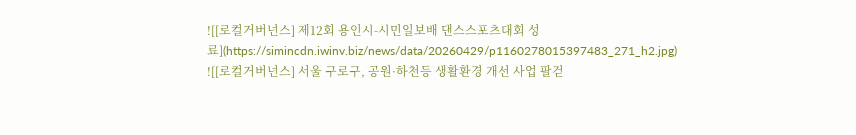![[로컬거버넌스] 제12회 용인시-시민일보배 댄스스포츠대회 성료](https://simincdn.iwinv.biz/news/data/20260429/p1160278015397483_271_h2.jpg)
![[로컬거버넌스] 서울 구로구, 공원·하천등 생활환경 개선 사업 팔걷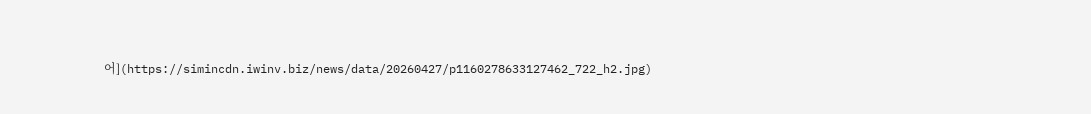어](https://simincdn.iwinv.biz/news/data/20260427/p1160278633127462_722_h2.jpg)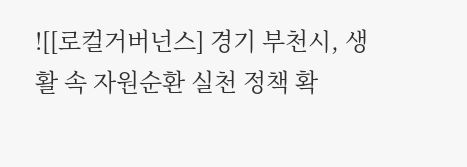![[로컬거버넌스] 경기 부천시, 생활 속 자원순환 실천 정책 확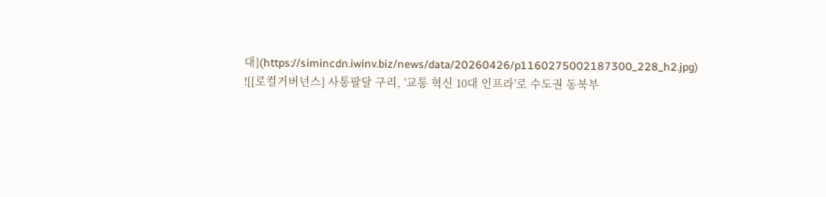대](https://simincdn.iwinv.biz/news/data/20260426/p1160275002187300_228_h2.jpg)
![[로컬거버넌스] 사통팔달 구리, '교통 혁신 10대 인프라'로 수도권 동북부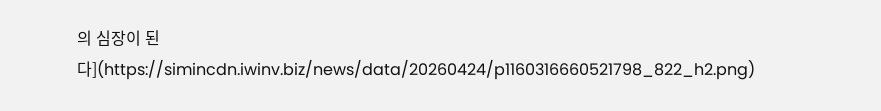의 심장이 된다](https://simincdn.iwinv.biz/news/data/20260424/p1160316660521798_822_h2.png)